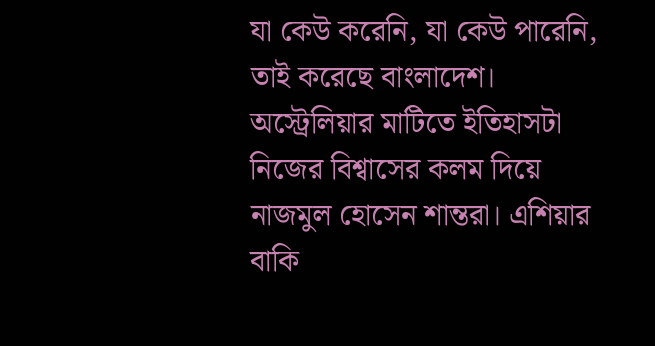যা কেউ করেনি, যা কেউ পারেনি, তাই করেছে বাংলাদেশ। অস্ট্রেলিয়ার মাটিতে ইতিহাসটা নিজের বিশ্বাসের কলম দিয়ে নাজমুল হোসেন শান্তরা। এশিয়ার বাকি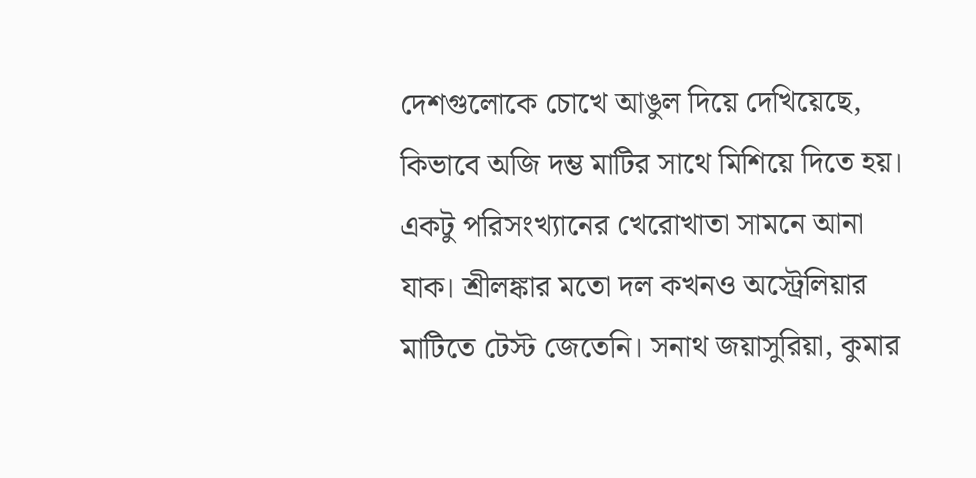দেশগুলোকে চোখে আঙুল দিয়ে দেখিয়েছে, কিভাবে অজি দম্ভ মাটির সাথে মিশিয়ে দিতে হয়।
একটু পরিসংখ্যানের খেরোখাতা সামনে আনা যাক। শ্রীলঙ্কার মতো দল কখনও অস্ট্রেলিয়ার মাটিতে টেস্ট জেতেনি। সনাথ জয়াসুরিয়া, কুমার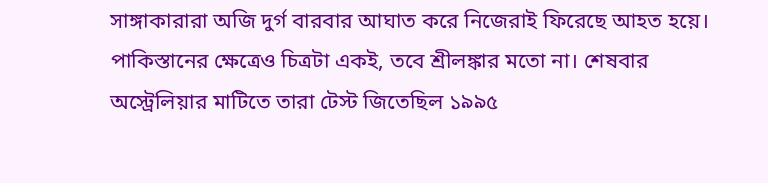সাঙ্গাকারারা অজি দুর্গ বারবার আঘাত করে নিজেরাই ফিরেছে আহত হয়ে।
পাকিস্তানের ক্ষেত্রেও চিত্রটা একই, তবে শ্রীলঙ্কার মতো না। শেষবার অস্ট্রেলিয়ার মাটিতে তারা টেস্ট জিতেছিল ১৯৯৫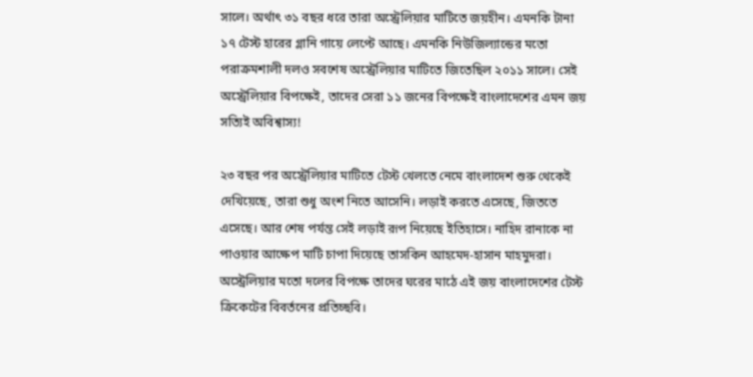সালে। অর্থাৎ ৩১ বছর ধরে তারা অস্ট্রেলিয়ার মাটিতে জয়হীন। এমনকি টানা ১৭ টেস্ট হারের গ্লানি গায়ে লেপ্টে আছে। এমনকি নিউজিল্যান্ডের মতো পরাক্রমশালী দলও সবশেষ অস্ট্রেলিয়ার মাটিতে জিতেছিল ২০১১ সালে। সেই অস্ট্রেলিয়ার বিপক্ষেই, তাদের সেরা ১১ জনের বিপক্ষেই বাংলাদেশের এমন জয় সত্যিই অবিশ্বাস্য!

২৩ বছর পর অস্ট্রেলিয়ার মাটিতে টেস্ট খেলতে নেমে বাংলাদেশ শুরু থেকেই দেখিয়েছে, তারা শুধু অংশ নিতে আসেনি। লড়াই করতে এসেছে, জিততে এসেছে। আর শেষ পর্যন্ত সেই লড়াই রূপ নিয়েছে ইতিহাসে। নাহিদ রানাকে না পাওয়ার আক্ষেপ মাটি চাপা দিয়েছে তাসকিন আহমেদ-হাসান মাহমুদরা।
অস্ট্রেলিয়ার মতো দলের বিপক্ষে তাদের ঘরের মাঠে এই জয় বাংলাদেশের টেস্ট ক্রিকেটের বিবর্তনের প্রতিচ্ছবি।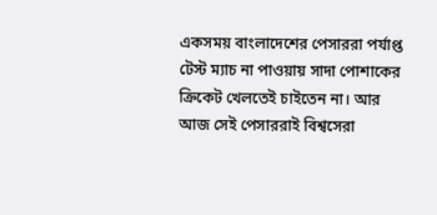একসময় বাংলাদেশের পেসাররা পর্যাপ্ত টেস্ট ম্যাচ না পাওয়ায় সাদা পোশাকের ক্রিকেট খেলতেই চাইতেন না। আর আজ সেই পেসাররাই বিশ্বসেরা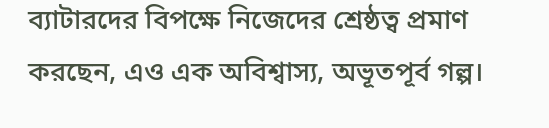ব্যাটারদের বিপক্ষে নিজেদের শ্রেষ্ঠত্ব প্রমাণ করছেন, এও এক অবিশ্বাস্য, অভূতপূর্ব গল্প।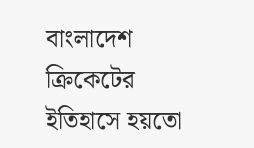বাংলাদেশ ক্রিকেটের ইতিহাসে হয়তো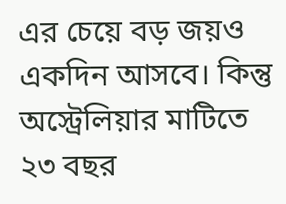এর চেয়ে বড় জয়ও একদিন আসবে। কিন্তু অস্ট্রেলিয়ার মাটিতে ২৩ বছর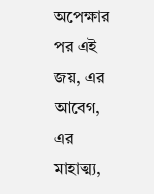অপেক্ষার পর এই জয়, এর আবেগ, এর মাহাত্ম্য,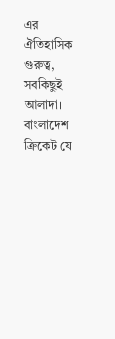এর ঐতিহাসিক গুরুত্ব, সবকিছুই আলাদা। বাংলাদেশ ক্রিকেট যে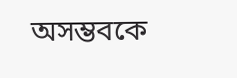অসম্ভবকে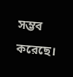সম্ভব করেছে।